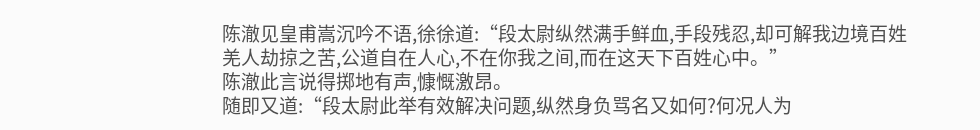陈澈见皇甫嵩沉吟不语,徐徐道:“段太尉纵然满手鲜血,手段残忍,却可解我边境百姓羌人劫掠之苦,公道自在人心,不在你我之间,而在这天下百姓心中。”
陈澈此言说得掷地有声,慷慨激昂。
随即又道:“段太尉此举有效解决问题,纵然身负骂名又如何?何况人为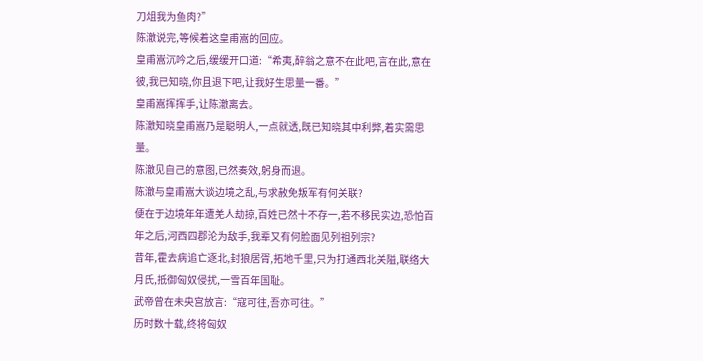刀俎我为鱼肉?”
陈澈说完,等候着这皇甫嵩的回应。
皇甫嵩沉吟之后,缓缓开口道:“希夷,醉翁之意不在此吧,言在此,意在彼,我已知晓,你且退下吧,让我好生思量一番。”
皇甫嵩挥挥手,让陈澈离去。
陈澈知晓皇甫嵩乃是聪明人,一点就透,既已知晓其中利弊,着实需思量。
陈澈见自己的意图,已然奏效,躬身而退。
陈澈与皇甫嵩大谈边境之乱,与求赦免叛军有何关联?
便在于边境年年遭羌人劫掠,百姓已然十不存一,若不移民实边,恐怕百年之后,河西四郡沦为敌手,我辈又有何脸面见列祖列宗?
昔年,霍去病追亡逐北,封狼居胥,拓地千里,只为打通西北关隘,联络大月氏,抵御匈奴侵扰,一雪百年国耻。
武帝曾在未央宫放言:“寇可往,吾亦可往。”
历时数十载,终将匈奴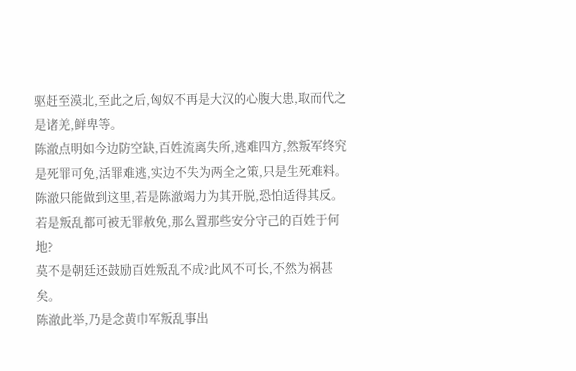驱赶至漠北,至此之后,匈奴不再是大汉的心腹大患,取而代之是诸羌,鲜卑等。
陈澈点明如今边防空缺,百姓流离失所,逃难四方,然叛军终究是死罪可免,活罪难逃,实边不失为两全之策,只是生死难料。
陈澈只能做到这里,若是陈澈竭力为其开脱,恐怕适得其反。
若是叛乱都可被无罪赦免,那么置那些安分守己的百姓于何地?
莫不是朝廷还鼓励百姓叛乱不成?此风不可长,不然为祸甚矣。
陈澈此举,乃是念黄巾军叛乱事出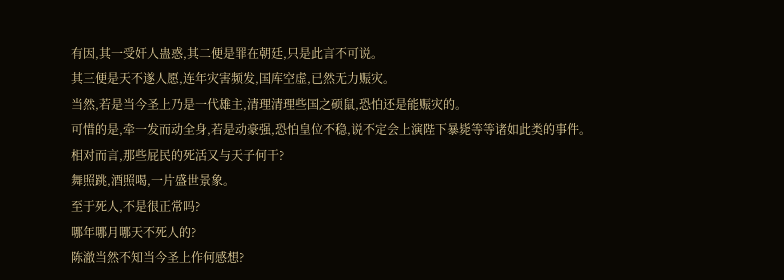有因,其一受奸人蛊惑,其二便是罪在朝廷,只是此言不可说。
其三便是天不遂人愿,连年灾害频发,国库空虚,已然无力赈灾。
当然,若是当今圣上乃是一代雄主,清理清理些国之硕鼠,恐怕还是能赈灾的。
可惜的是,牵一发而动全身,若是动豪强,恐怕皇位不稳,说不定会上演陛下暴毙等等诸如此类的事件。
相对而言,那些屁民的死活又与天子何干?
舞照跳,酒照喝,一片盛世景象。
至于死人,不是很正常吗?
哪年哪月哪天不死人的?
陈澈当然不知当今圣上作何感想?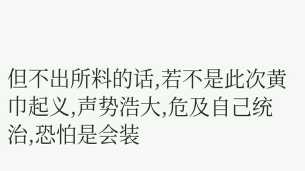但不出所料的话,若不是此次黄巾起义,声势浩大,危及自己统治,恐怕是会装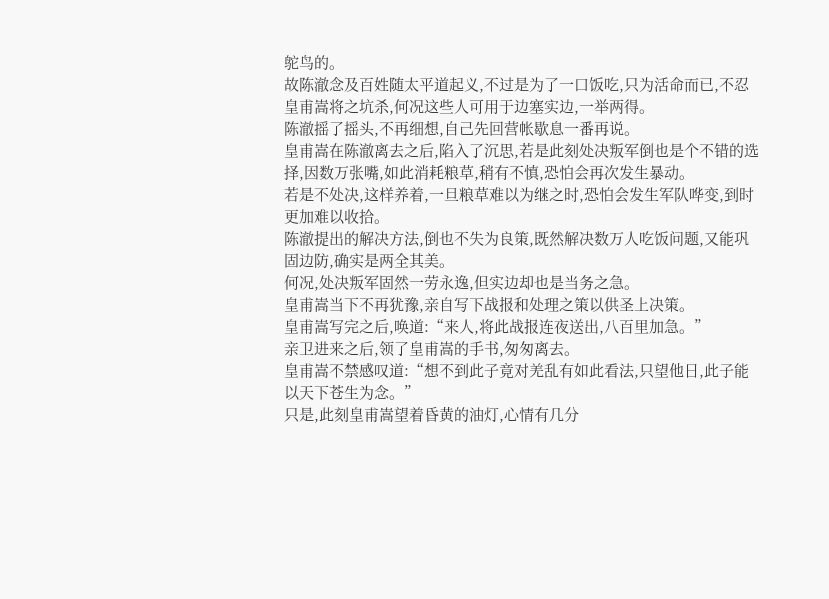鸵鸟的。
故陈澈念及百姓随太平道起义,不过是为了一口饭吃,只为活命而已,不忍皇甫嵩将之坑杀,何况这些人可用于边塞实边,一举两得。
陈澈摇了摇头,不再细想,自己先回营帐歇息一番再说。
皇甫嵩在陈澈离去之后,陷入了沉思,若是此刻处决叛军倒也是个不错的选择,因数万张嘴,如此消耗粮草,稍有不慎,恐怕会再次发生暴动。
若是不处决,这样养着,一旦粮草难以为继之时,恐怕会发生军队哗变,到时更加难以收拾。
陈澈提出的解决方法,倒也不失为良策,既然解决数万人吃饭问题,又能巩固边防,确实是两全其美。
何况,处决叛军固然一劳永逸,但实边却也是当务之急。
皇甫嵩当下不再犹豫,亲自写下战报和处理之策以供圣上决策。
皇甫嵩写完之后,唤道:“来人,将此战报连夜送出,八百里加急。”
亲卫进来之后,领了皇甫嵩的手书,匆匆离去。
皇甫嵩不禁感叹道:“想不到此子竟对羌乱有如此看法,只望他日,此子能以天下苍生为念。”
只是,此刻皇甫嵩望着昏黄的油灯,心情有几分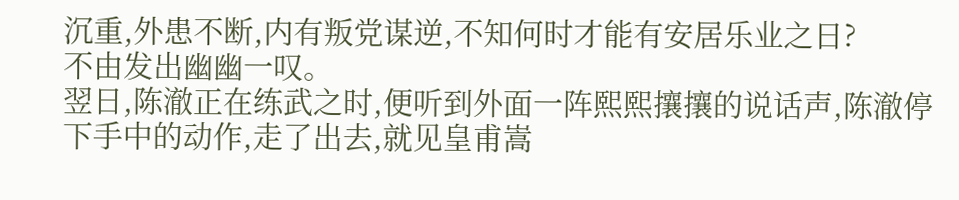沉重,外患不断,内有叛党谋逆,不知何时才能有安居乐业之日?
不由发出幽幽一叹。
翌日,陈澈正在练武之时,便听到外面一阵熙熙攘攘的说话声,陈澈停下手中的动作,走了出去,就见皇甫嵩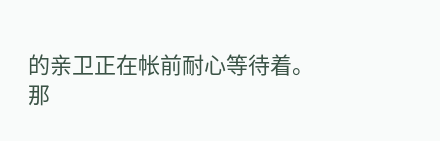的亲卫正在帐前耐心等待着。
那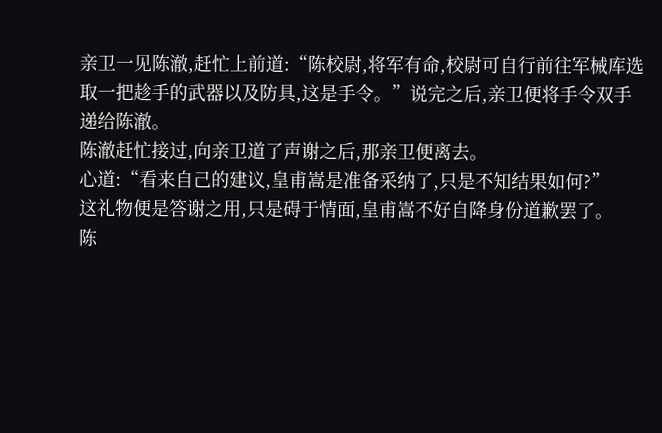亲卫一见陈澈,赶忙上前道:“陈校尉,将军有命,校尉可自行前往军械库选取一把趁手的武器以及防具,这是手令。”说完之后,亲卫便将手令双手递给陈澈。
陈澈赶忙接过,向亲卫道了声谢之后,那亲卫便离去。
心道:“看来自己的建议,皇甫嵩是准备采纳了,只是不知结果如何?”
这礼物便是答谢之用,只是碍于情面,皇甫嵩不好自降身份道歉罢了。
陈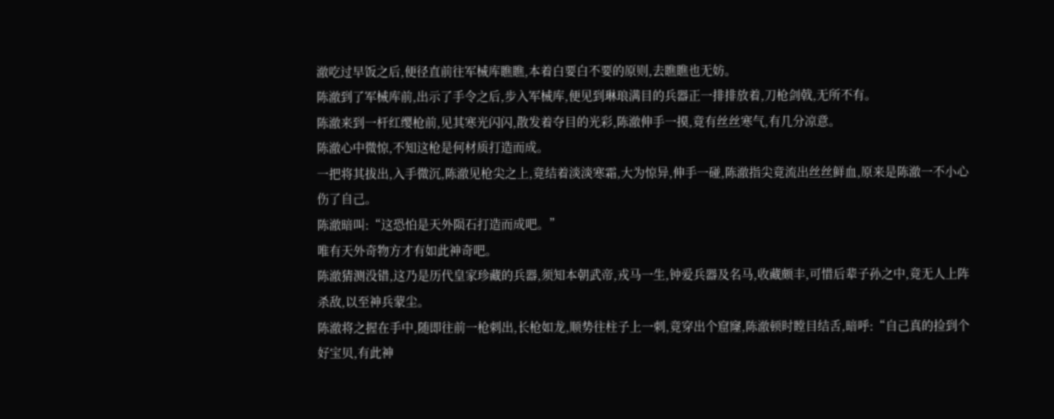澈吃过早饭之后,便径直前往军械库瞧瞧,本着白要白不要的原则,去瞧瞧也无妨。
陈澈到了军械库前,出示了手令之后,步入军械库,便见到琳琅满目的兵器正一排排放着,刀枪剑戟,无所不有。
陈澈来到一杆红缨枪前,见其寒光闪闪,散发着夺目的光彩,陈澈伸手一摸,竟有丝丝寒气,有几分凉意。
陈澈心中微惊,不知这枪是何材质打造而成。
一把将其拔出,入手微沉,陈澈见枪尖之上,竟结着淡淡寒霜,大为惊异,伸手一碰,陈澈指尖竟流出丝丝鲜血,原来是陈澈一不小心伤了自己。
陈澈暗叫:“这恐怕是天外陨石打造而成吧。”
唯有天外奇物方才有如此神奇吧。
陈澈猜测没错,这乃是历代皇家珍藏的兵器,须知本朝武帝,戎马一生,钟爱兵器及名马,收藏颇丰,可惜后辈子孙之中,竟无人上阵杀敌,以至神兵蒙尘。
陈澈将之握在手中,随即往前一枪刺出,长枪如龙,顺势往柱子上一刺,竟穿出个窟窿,陈澈顿时瞠目结舌,暗呼:“自己真的捡到个好宝贝,有此神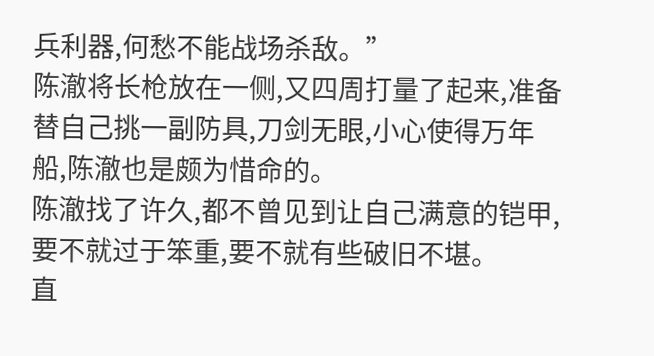兵利器,何愁不能战场杀敌。”
陈澈将长枪放在一侧,又四周打量了起来,准备替自己挑一副防具,刀剑无眼,小心使得万年船,陈澈也是颇为惜命的。
陈澈找了许久,都不曾见到让自己满意的铠甲,要不就过于笨重,要不就有些破旧不堪。
直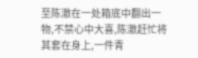至陈澈在一处箱底中翻出一物,不禁心中大喜,陈澈赶忙将其套在身上,一件青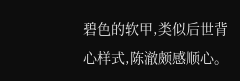碧色的软甲,类似后世背心样式,陈澈颇感顺心。